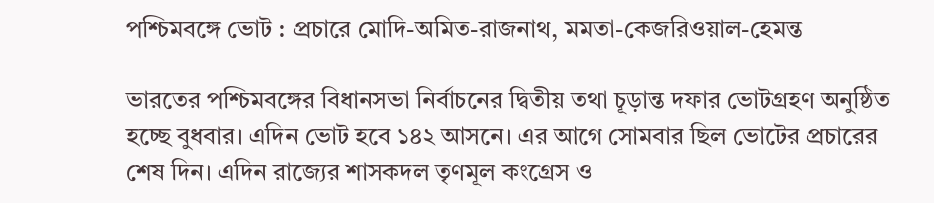পশ্চিমবঙ্গে ভোট : প্রচারে মোদি-অমিত-রাজনাথ, মমতা-কেজরিওয়াল-হেমন্ত

ভারতের পশ্চিমবঙ্গের বিধানসভা নির্বাচনের দ্বিতীয় তথা চূড়ান্ত দফার ভোটগ্রহণ অনুষ্ঠিত হচ্ছে বুধবার। এদিন ভোট হবে ১৪২ আসনে। এর আগে সোমবার ছিল ভোটের প্রচারের শেষ দিন। এদিন রাজ্যের শাসকদল তৃণমূল কংগ্রেস ও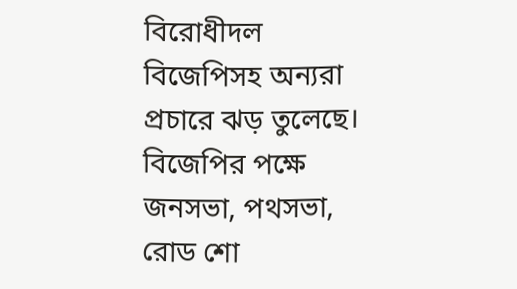বিরোধীদল বিজেপিসহ অন্যরা প্রচারে ঝড় তুলেছে। বিজেপির পক্ষে জনসভা, পথসভা, রোড শো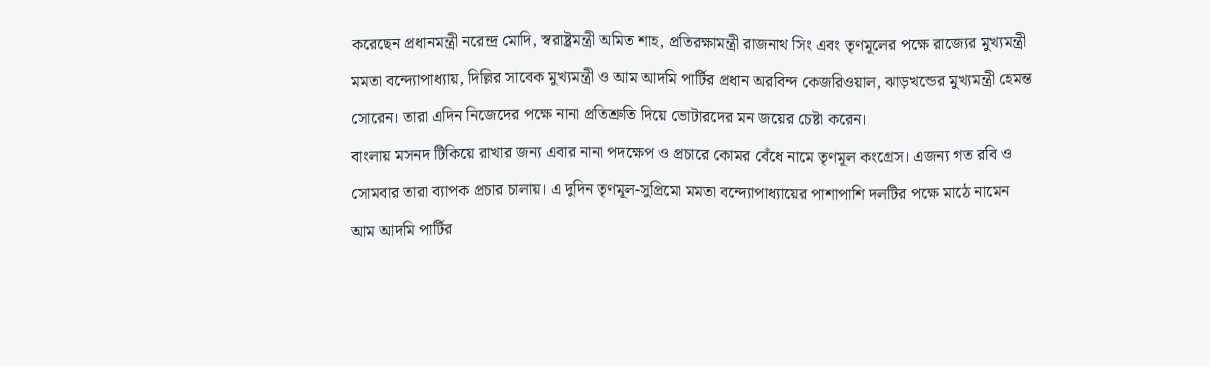করেছেন প্রধানমন্ত্রী নরেন্দ্র মোদি, স্বরাষ্ট্রমন্ত্রী অমিত শাহ, প্রতিরক্ষামন্ত্রী রাজনাথ সিং এবং তৃণমূলের পক্ষে রাজ্যের মুখ্যমন্ত্রী মমতা বন্দ্যোপাধ্যায়, দিল্লির সাবেক মুখ্যমন্ত্রী ও আম আদমি পার্টির প্রধান অরবিন্দ কেজরিওয়াল, ঝাড়খন্ডের মুখ্যমন্ত্রী হেমন্ত সোরেন। তারা এদিন নিজেদের পক্ষে নানা প্রতিশ্রুতি দিয়ে ভোটারদের মন জয়ের চেষ্টা করেন।
বাংলায় মসনদ টিকিয়ে রাখার জন্য এবার নানা পদক্ষেপ ও প্রচারে কোমর বেঁধে নামে তৃণমূল কংগ্রেস। এজন্য গত রবি ও সোমবার তারা ব্যাপক প্রচার চালায়। এ দুদিন তৃণমূল-সুপ্রিমো মমতা বন্দ্যোপাধ্যায়ের পাশাপাশি দলটির পক্ষে মাঠে নামেন আম আদমি পার্টির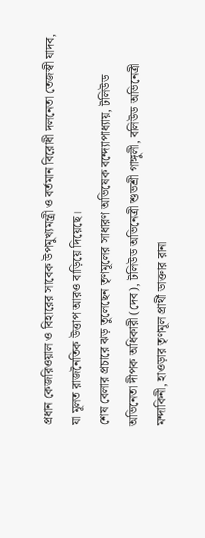প্রধান কেজরিওয়াল ও বিহারের সাবেক উপমুখ্যমন্ত্রী ও বর্তমান বিরোধী দলনেতা তেজস্বী যাদব, যা মূলত রাজনৈতিক উত্তাপ আরও বাড়িয়ে দিয়েছে।
শেষ বেলার প্রচারে ঝড় তুলেছেন তৃণমূলের সাধারণ অভিষেক বন্দ্যোপাধ্যায়, টলিউড অভিনেতা দীপক অধিকারী (দেব), টলিউড অভিনেত্রী শুভশ্রী গাঙ্গুলী, বলিউড অভিনেত্রী মন্দাকিনী, হাওড়ার তৃণমূল প্রার্থী ডাক্তার রানা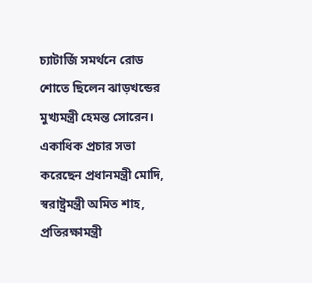চ্যাটার্জি সমর্থনে রোড শোতে ছিলেন ঝাড়খন্ডের মুখ্যমন্ত্রী হেমন্ত সোরেন।
একাধিক প্রচার সভা করেছেন প্রধানমন্ত্রী মোদি, স্বরাষ্ট্রমন্ত্রী অমিত শাহ, প্রতিরক্ষামন্ত্রী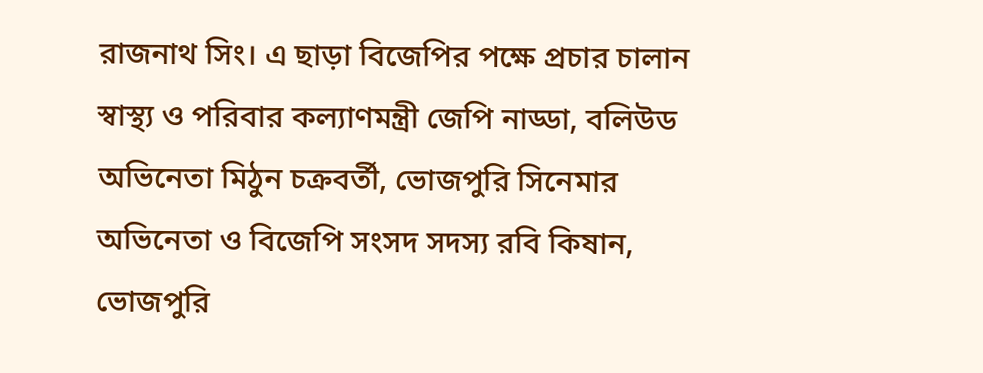রাজনাথ সিং। এ ছাড়া বিজেপির পক্ষে প্রচার চালান স্বাস্থ্য ও পরিবার কল্যাণমন্ত্রী জেপি নাড্ডা, বলিউড অভিনেতা মিঠুন চক্রবর্তী, ভোজপুরি সিনেমার অভিনেতা ও বিজেপি সংসদ সদস্য রবি কিষান, ভোজপুরি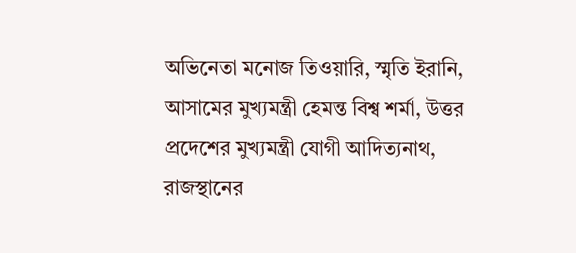অভিনেতা মনোজ তিওয়ারি, স্মৃতি ইরানি, আসামের মুখ্যমন্ত্রী হেমন্ত বিশ্ব শর্মা, উত্তর প্রদেশের মুখ্যমন্ত্রী যোগী আদিত্যনাথ, রাজস্থানের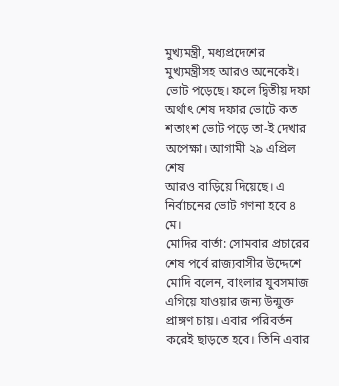মুখ্যমন্ত্রী, মধ্যপ্রদেশের মুখ্যমন্ত্রীসহ আরও অনেকেই।
ভোট পড়েছে। ফলে দ্বিতীয় দফা অর্থাৎ শেষ দফার ভোটে কত শতাংশ ভোট পড়ে তা-ই দেখার অপেক্ষা। আগামী ২৯ এপ্রিল শেষ
আরও বাড়িয়ে দিয়েছে। এ নির্বাচনের ভোট গণনা হবে ৪ মে।
মোদির বার্তা: সোমবার প্রচারের শেষ পর্বে রাজ্যবাসীর উদ্দেশে মোদি বলেন, বাংলার যুবসমাজ এগিয়ে যাওয়ার জন্য উন্মুক্ত প্রাঙ্গণ চায়। এবার পরিবর্তন করেই ছাড়তে হবে। তিনি এবার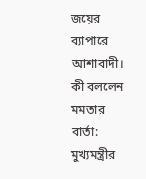জয়ের ব্যাপারে আশাবাদী।
কী বললেন মমতার বার্তা: মুখ্যমন্ত্রীর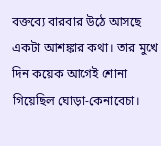বক্তব্যে বারবার উঠে আসছে একটা আশঙ্কার কথা। তার মুখে দিন কয়েক আগেই শোনা গিয়েছিল ঘোড়া-কেনাবেচা।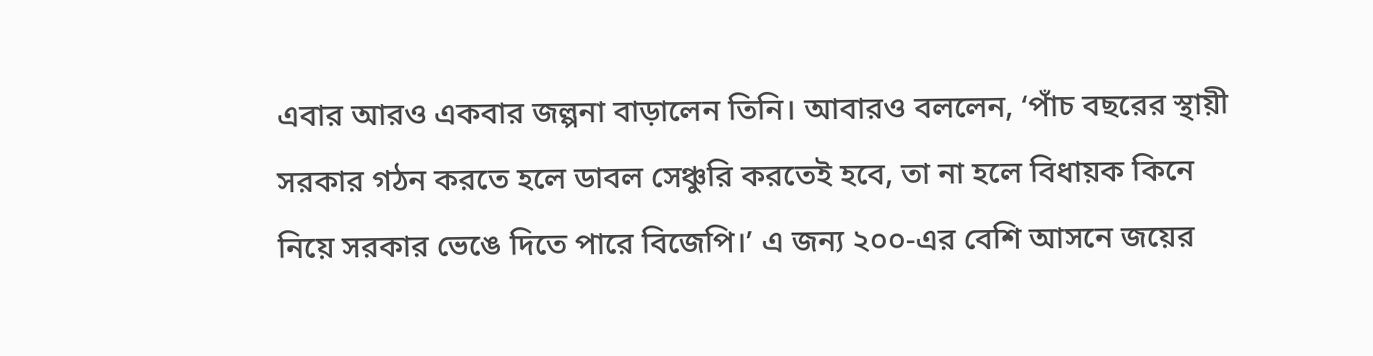এবার আরও একবার জল্পনা বাড়ালেন তিনি। আবারও বললেন, ‘পাঁচ বছরের স্থায়ী সরকার গঠন করতে হলে ডাবল সেঞ্চুরি করতেই হবে, তা না হলে বিধায়ক কিনে নিয়ে সরকার ভেঙে দিতে পারে বিজেপি।’ এ জন্য ২০০-এর বেশি আসনে জয়ের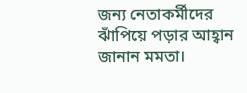জন্য নেতাকর্মীদের ঝাঁপিয়ে পড়ার আহ্বান জানান মমতা।